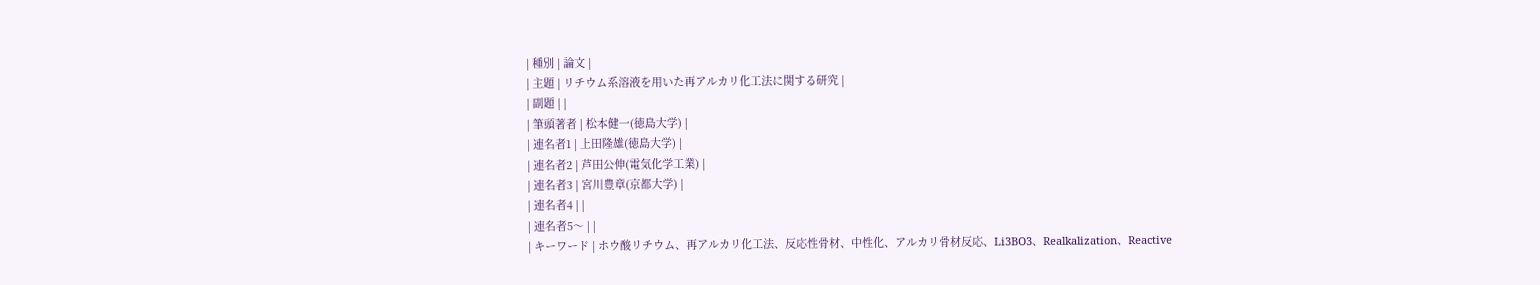| 種別 | 論文 |
| 主題 | リチウム系溶液を用いた再アルカリ化工法に関する研究 |
| 副題 | |
| 筆頭著者 | 松本健一(徳島大学) |
| 連名者1 | 上田隆雄(徳島大学) |
| 連名者2 | 芦田公伸(電気化学工業) |
| 連名者3 | 宮川豊章(京都大学) |
| 連名者4 | |
| 連名者5〜 | |
| キーワード | ホウ酸リチウム、再アルカリ化工法、反応性骨材、中性化、アルカリ骨材反応、Li3BO3、Realkalization、Reactive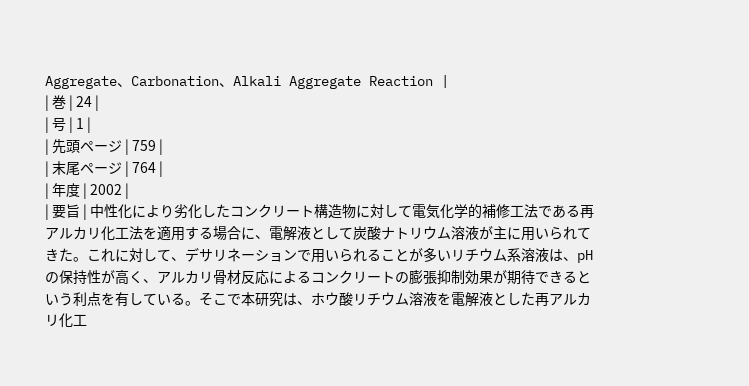Aggregate、Carbonation、Alkali Aggregate Reaction |
| 巻 | 24 |
| 号 | 1 |
| 先頭ページ | 759 |
| 末尾ページ | 764 |
| 年度 | 2002 |
| 要旨 | 中性化により劣化したコンクリート構造物に対して電気化学的補修工法である再アルカリ化工法を適用する場合に、電解液として炭酸ナトリウム溶液が主に用いられてきた。これに対して、デサリネーションで用いられることが多いリチウム系溶液は、pHの保持性が高く、アルカリ骨材反応によるコンクリートの膨張抑制効果が期待できるという利点を有している。そこで本研究は、ホウ酸リチウム溶液を電解液とした再アルカリ化工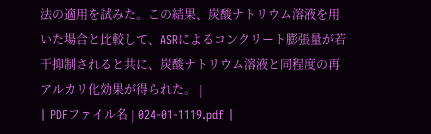法の適用を試みた。この結果、炭酸ナトリウム溶液を用いた場合と比較して、ASRによるコンクリート膨張量が若干抑制されると共に、炭酸ナトリウム溶液と同程度の再アルカリ化効果が得られた。 |
| PDFファイル名 | 024-01-1119.pdf |